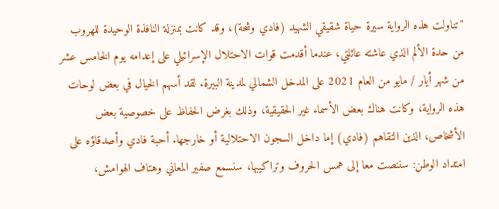"تناولت هذه الرواية سيرة حياة شقيقي الشهيد (فادي وشحة)، وقد كانت بمنزلة النافذة الوحيدة للهروب من حدة الألم الذي عاشته عائلتي، عندما أقدمت قوات الاحتلال الإسرائيلي على إعدامه يوم الخامس عشر من شهر أيار / مايو من العام 2021 على المدخل الشمالي لمدينة البيرة. لقد أسهم الخيال في بعض لوحات هذه الرواية، وكانت هناك بعض الأسماء غير الحقيقية، وذلك بغرض الحفاظ على خصوصية بعض الأشخاص، الذين التقاهم (فادي) إما داخل السجون الاحتلالية أو خارجها. أحبة فادي وأصدقاؤه على امتداد الوطن: سننصت معا إلى همس الحروف وتراكيبها، سنسمع صفير المعاني وهتاف الهوامش،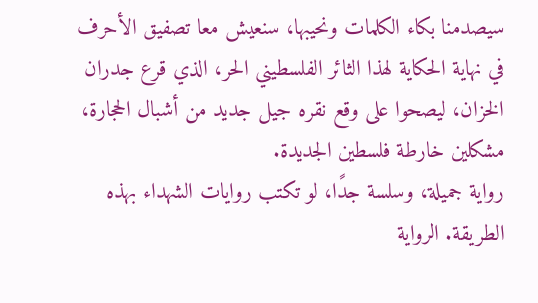سيصدمنا بكاء الكلمات ونحيبها، سنعيش معا تصفيق الأحرف في نهاية الحكاية لهذا الثائر الفلسطيني الحر، الذي قرع جدران الخزان، ليصحوا على وقع نقره جيل جديد من أشبال الحجارة، مشكلين خارطة فلسطين الجديدة.
رواية جميلة، وسلسة جدًا، لو تكتب روايات الشهداء بهذه الطريقة. الرواية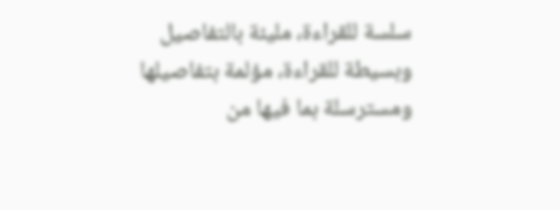سلسة للقراءة، مليئة بالتفاصيل وبسيطة للقراءة، مؤلمة بتفاصيلها ومسترسلة بما فيها من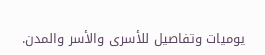يوميات وتفاصيل للأسرى والأسر والمدن.